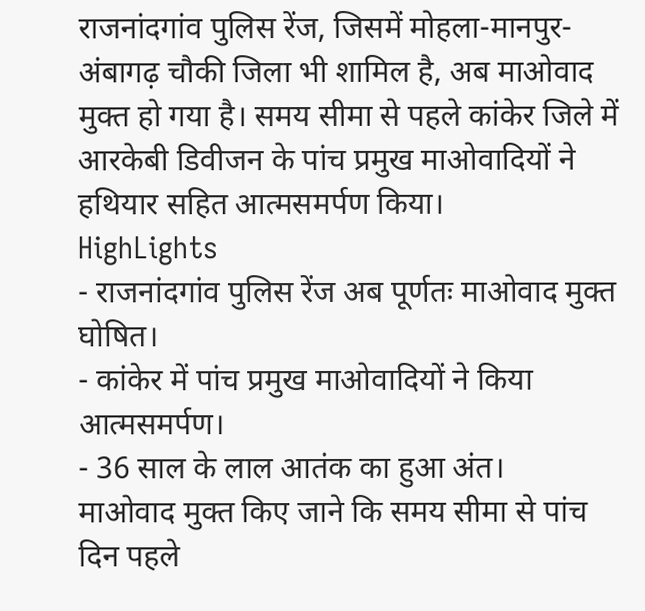राजनांदगांव पुलिस रेंज, जिसमें मोहला-मानपुर-अंबागढ़ चौकी जिला भी शामिल है, अब माओवाद मुक्त हो गया है। समय सीमा से पहले कांकेर जिले में आरकेबी डिवीजन के पांच प्रमुख माओवादियों ने हथियार सहित आत्मसमर्पण किया।
HighLights
- राजनांदगांव पुलिस रेंज अब पूर्णतः माओवाद मुक्त घोषित।
- कांकेर में पांच प्रमुख माओवादियों ने किया आत्मसमर्पण।
- 36 साल के लाल आतंक का हुआ अंत।
माओवाद मुक्त किए जाने कि समय सीमा से पांच दिन पहले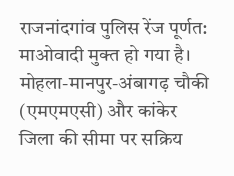राजनांदगांव पुलिस रेंज पूर्णत: माओवादी मुक्त हो गया है। मोहला-मानपुर-अंबागढ़ चौकी (एमएमएसी) और कांकेर जिला की सीमा पर सक्रिय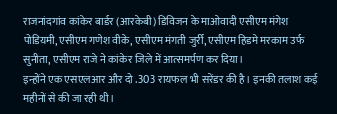राजनांदगांव कांकेर बार्डर (आरकेबी) डिविजन के माओवादी एसीएम मंगेश पोडियमी, एसीएम गणेश वीके, एसीएम मंगती जुर्री, एसीएम हिडमे मरकाम उर्फ सुनीता, एसीएम राजे ने कांकेर जिले में आत्समर्पण कर दिया।
इन्होंने एक एसएलआर और दो .303 रायफल भी सरेंडर की है। इनकी तलाश कई महीनों से की जा रही थी।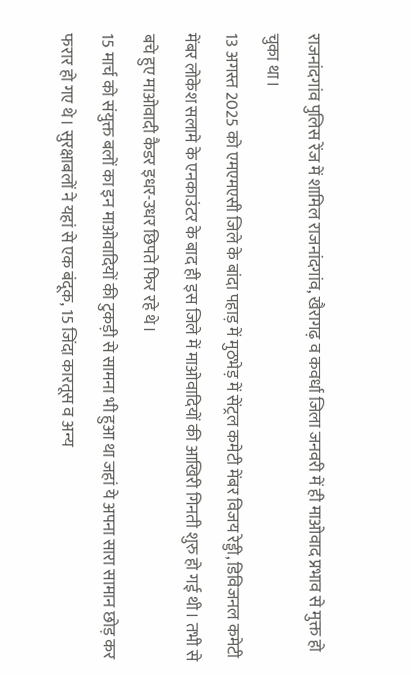राजनांदगांव पुलिस रेंज में शामिल राजनांदगांव, खैरागढ़ व कवर्धा जिला जनवरी में ही माओवाद प्रभाव से मुक्त हो चुका था।
13 अगस्त 2025 को एमएमएसी जिले के बांदा पहाड़ में मुठभेड़ में सेंट्रल कमेटी मेंबर विजय रेड्डी, डिविजनल कमेटी मेंबर लोकेश सलामे के एनकाउंटर के बाद ही इस जिले में माओवादियों की आखिरी गिनती शुरु हो गई थी। तभी से बचे हुए माओवादी कैडर इधर-उधर छिपते फिर रहे थे।
15 मार्च को संयुक्त बलों का इन माओवादियों की टुकड़ी से सामना भी हुआ था जहां ये अपना सारा सामान छोड़ कर फरार हो गए थे। सुरक्षाबलों ने यहां से एक बंदूक, 15 जिंदा कारतूस व अन्य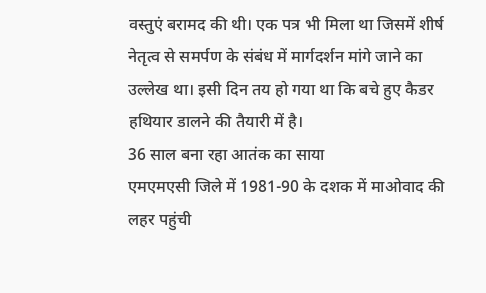वस्तुएं बरामद की थी। एक पत्र भी मिला था जिसमें शीर्ष नेतृत्व से समर्पण के संबंध में मार्गदर्शन मांगे जाने का उल्लेख था। इसी दिन तय हो गया था कि बचे हुए कैडर हथियार डालने की तैयारी में है।
36 साल बना रहा आतंक का साया
एमएमएसी जिले में 1981-90 के दशक में माओवाद की लहर पहुंची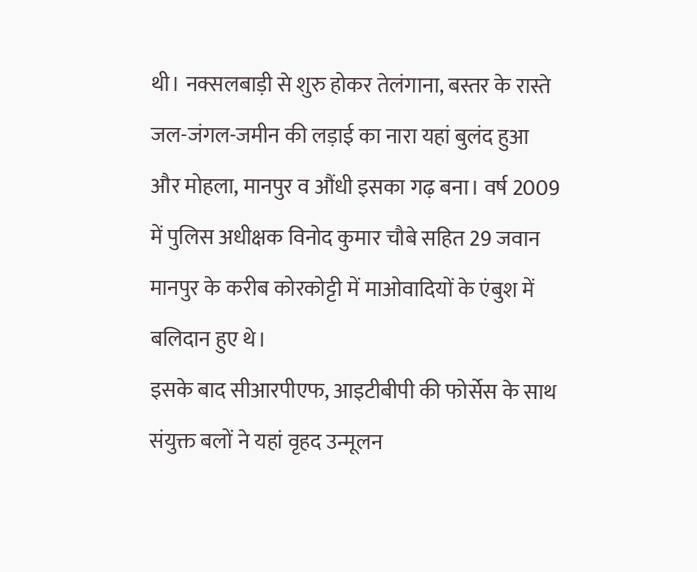थी। नक्सलबाड़ी से शुरु होकर तेलंगाना, बस्तर के रास्ते जल-जंगल-जमीन की लड़ाई का नारा यहां बुलंद हुआ और मोहला, मानपुर व औंधी इसका गढ़ बना। वर्ष 2009 में पुलिस अधीक्षक विनोद कुमार चौबे सहित 29 जवान मानपुर के करीब कोरकोट्टी में माओवादियों के एंबुश में बलिदान हुए थे।
इसके बाद सीआरपीएफ, आइटीबीपी की फोर्सेस के साथ संयुक्त बलों ने यहां वृहद उन्मूलन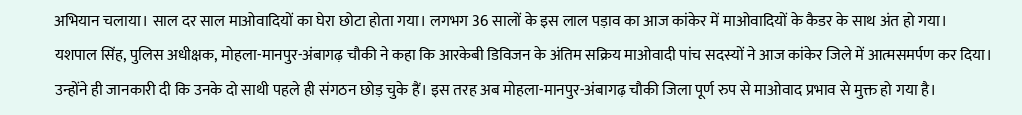अभियान चलाया। साल दर साल माओवादियों का घेरा छोटा होता गया। लगभग 36 सालों के इस लाल पड़ाव का आज कांकेर में माओवादियों के कैडर के साथ अंत हो गया।
यशपाल सिंह, पुलिस अधीक्षक, मोहला-मानपुर-अंबागढ़ चौकी ने कहा कि आरकेबी डिविजन के अंतिम सक्रिय माओवादी पांच सदस्यों ने आज कांकेर जिले में आत्मसमर्पण कर दिया। उन्होंने ही जानकारी दी कि उनके दो साथी पहले ही संगठन छोड़ चुके हैं। इस तरह अब मोहला-मानपुर-अंबागढ़ चौकी जिला पूर्ण रुप से माओवाद प्रभाव से मुक्त हो गया है।